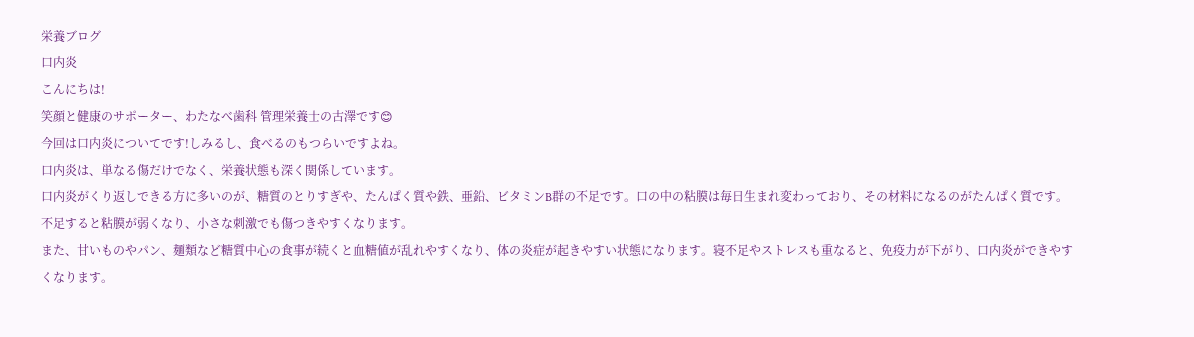栄養ブログ
口内炎
こんにちは!
笑顔と健康のサポーター、わたなべ歯科 管理栄養士の古澤です😊
今回は口内炎についてです!しみるし、食べるのもつらいですよね。
口内炎は、単なる傷だけでなく、栄養状態も深く関係しています。
口内炎がくり返しできる方に多いのが、糖質のとりすぎや、たんぱく質や鉄、亜鉛、ビタミンB群の不足です。口の中の粘膜は毎日生まれ変わっており、その材料になるのがたんぱく質です。不足すると粘膜が弱くなり、小さな刺激でも傷つきやすくなります。
また、甘いものやパン、麺類など糖質中心の食事が続くと血糖値が乱れやすくなり、体の炎症が起きやすい状態になります。寝不足やストレスも重なると、免疫力が下がり、口内炎ができやすくなります。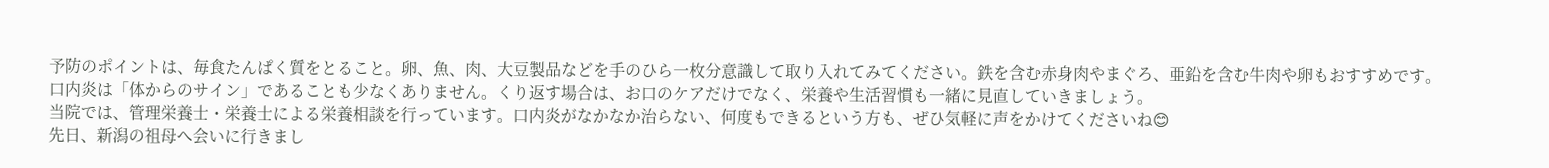予防のポイントは、毎食たんぱく質をとること。卵、魚、肉、大豆製品などを手のひら一枚分意識して取り入れてみてください。鉄を含む赤身肉やまぐろ、亜鉛を含む牛肉や卵もおすすめです。
口内炎は「体からのサイン」であることも少なくありません。くり返す場合は、お口のケアだけでなく、栄養や生活習慣も一緒に見直していきましょう。
当院では、管理栄養士・栄養士による栄養相談を行っています。口内炎がなかなか治らない、何度もできるという方も、ぜひ気軽に声をかけてくださいね😊
先日、新潟の祖母へ会いに行きまし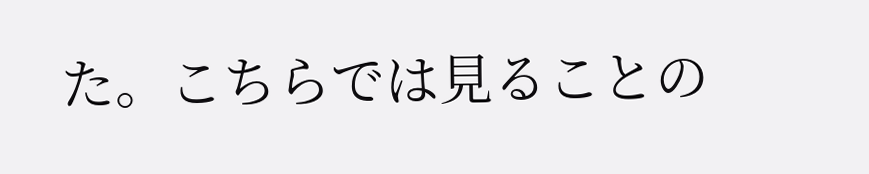た。こちらでは見ることの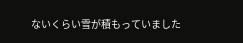ないくらい雪が積もっていました